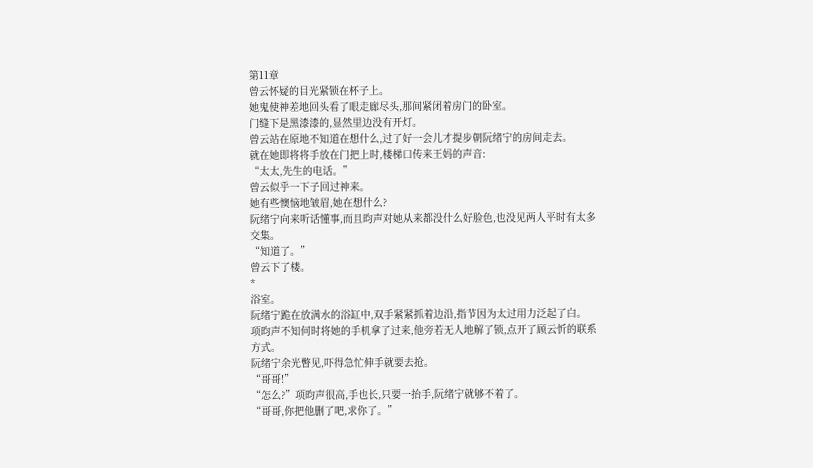第11章
曾云怀疑的目光紧锁在杯子上。
她鬼使神差地回头看了眼走廊尽头,那间紧闭着房门的卧室。
门缝下是黑漆漆的,显然里边没有开灯。
曾云站在原地不知道在想什么,过了好一会儿才提步朝阮绪宁的房间走去。
就在她即将将手放在门把上时,楼梯口传来王妈的声音:
“太太,先生的电话。”
曾云似乎一下子回过神来。
她有些懊恼地皱眉,她在想什么?
阮绪宁向来听话懂事,而且昀声对她从来都没什么好脸色,也没见两人平时有太多交集。
“知道了。”
曾云下了楼。
*
浴室。
阮绪宁跪在放满水的浴缸中,双手紧紧抓着边沿,指节因为太过用力泛起了白。
项昀声不知何时将她的手机拿了过来,他旁若无人地解了锁,点开了顾云忻的联系方式。
阮绪宁余光瞥见,吓得急忙伸手就要去抢。
“哥哥!”
“怎么?”项昀声很高,手也长,只要一抬手,阮绪宁就够不着了。
“哥哥,你把他删了吧,求你了。”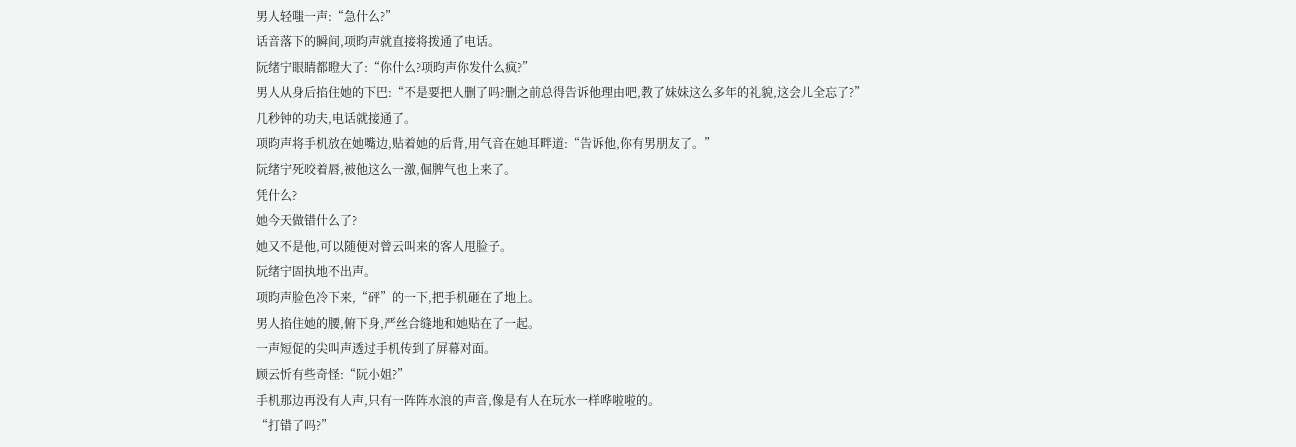男人轻嗤一声:“急什么?”
话音落下的瞬间,项昀声就直接将拨通了电话。
阮绪宁眼睛都瞪大了:“你什么?项昀声你发什么疯?”
男人从身后掐住她的下巴:“不是要把人删了吗?删之前总得告诉他理由吧,教了妹妹这么多年的礼貌,这会儿全忘了?”
几秒钟的功夫,电话就接通了。
项昀声将手机放在她嘴边,贴着她的后背,用气音在她耳畔道:“告诉他,你有男朋友了。”
阮绪宁死咬着唇,被他这么一激,倔脾气也上来了。
凭什么?
她今天做错什么了?
她又不是他,可以随便对曾云叫来的客人甩脸子。
阮绪宁固执地不出声。
项昀声脸色冷下来,“砰”的一下,把手机砸在了地上。
男人掐住她的腰,俯下身,严丝合缝地和她贴在了一起。
一声短促的尖叫声透过手机传到了屏幕对面。
顾云忻有些奇怪:“阮小姐?”
手机那边再没有人声,只有一阵阵水浪的声音,像是有人在玩水一样哗啦啦的。
“打错了吗?”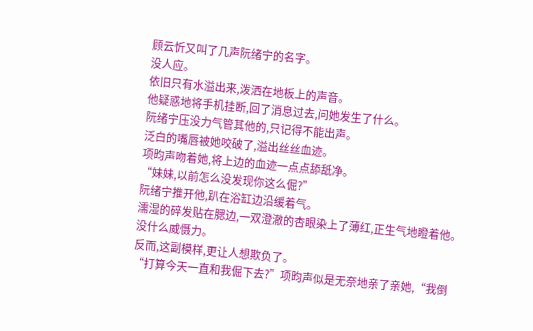顾云忻又叫了几声阮绪宁的名字。
没人应。
依旧只有水溢出来,泼洒在地板上的声音。
他疑惑地将手机挂断,回了消息过去,问她发生了什么。
阮绪宁压没力气管其他的,只记得不能出声。
泛白的嘴唇被她咬破了,溢出丝丝血迹。
项昀声吻着她,将上边的血迹一点点舔舐净。
“妹妹,以前怎么没发现你这么倔?”
阮绪宁推开他,趴在浴缸边沿缓着气。
濡湿的碎发贴在腮边,一双澄澈的杏眼染上了薄红,正生气地瞪着他。
没什么威慑力。
反而,这副模样,更让人想欺负了。
“打算今天一直和我倔下去?”项昀声似是无奈地亲了亲她,“我倒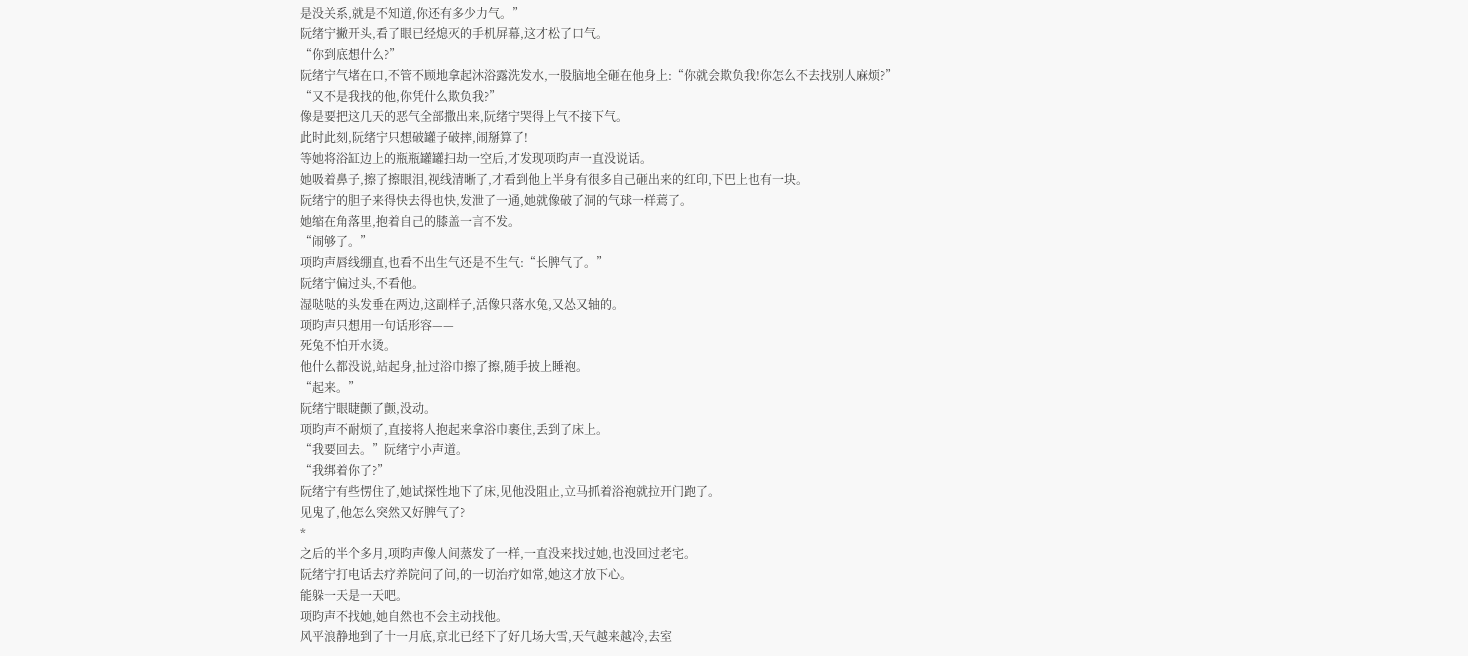是没关系,就是不知道,你还有多少力气。”
阮绪宁撇开头,看了眼已经熄灭的手机屏幕,这才松了口气。
“你到底想什么?”
阮绪宁气堵在口,不管不顾地拿起沐浴露洗发水,一股脑地全砸在他身上:“你就会欺负我!你怎么不去找别人麻烦?”
“又不是我找的他,你凭什么欺负我?”
像是要把这几天的恶气全部撒出来,阮绪宁哭得上气不接下气。
此时此刻,阮绪宁只想破罐子破摔,闹掰算了!
等她将浴缸边上的瓶瓶罐罐扫劫一空后,才发现项昀声一直没说话。
她吸着鼻子,擦了擦眼泪,视线清晰了,才看到他上半身有很多自己砸出来的红印,下巴上也有一块。
阮绪宁的胆子来得快去得也快,发泄了一通,她就像破了洞的气球一样蔫了。
她缩在角落里,抱着自己的膝盖一言不发。
“闹够了。”
项昀声唇线绷直,也看不出生气还是不生气:“长脾气了。”
阮绪宁偏过头,不看他。
湿哒哒的头发垂在两边,这副样子,活像只落水兔,又怂又轴的。
项昀声只想用一句话形容——
死兔不怕开水烫。
他什么都没说,站起身,扯过浴巾擦了擦,随手披上睡袍。
“起来。”
阮绪宁眼睫颤了颤,没动。
项昀声不耐烦了,直接将人抱起来拿浴巾裹住,丢到了床上。
“我要回去。”阮绪宁小声道。
“我绑着你了?”
阮绪宁有些愣住了,她试探性地下了床,见他没阻止,立马抓着浴袍就拉开门跑了。
见鬼了,他怎么突然又好脾气了?
*
之后的半个多月,项昀声像人间蒸发了一样,一直没来找过她,也没回过老宅。
阮绪宁打电话去疗养院问了问,的一切治疗如常,她这才放下心。
能躲一天是一天吧。
项昀声不找她,她自然也不会主动找他。
风平浪静地到了十一月底,京北已经下了好几场大雪,天气越来越冷,去室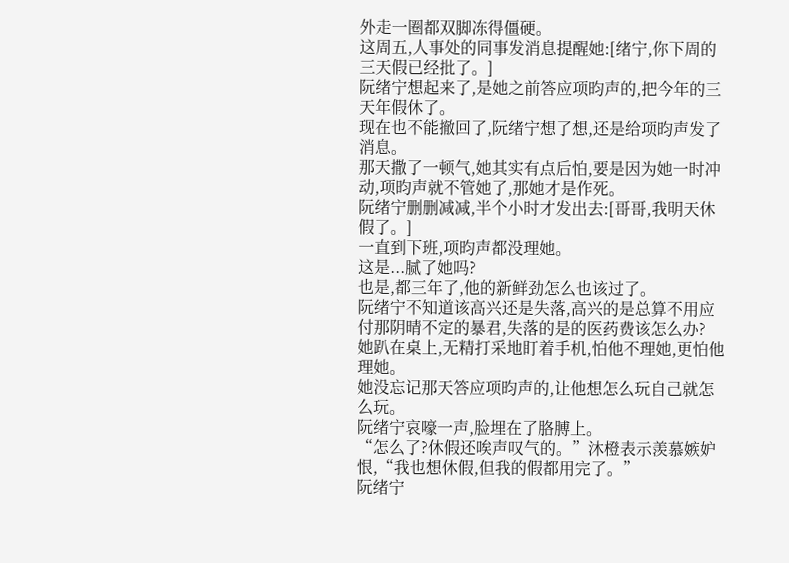外走一圈都双脚冻得僵硬。
这周五,人事处的同事发消息提醒她:[绪宁,你下周的三天假已经批了。]
阮绪宁想起来了,是她之前答应项昀声的,把今年的三天年假休了。
现在也不能撤回了,阮绪宁想了想,还是给项昀声发了消息。
那天撒了一顿气,她其实有点后怕,要是因为她一时冲动,项昀声就不管她了,那她才是作死。
阮绪宁删删减减,半个小时才发出去:[哥哥,我明天休假了。]
一直到下班,项昀声都没理她。
这是...腻了她吗?
也是,都三年了,他的新鲜劲怎么也该过了。
阮绪宁不知道该高兴还是失落,高兴的是总算不用应付那阴晴不定的暴君,失落的是的医药费该怎么办?
她趴在桌上,无精打采地盯着手机,怕他不理她,更怕他理她。
她没忘记那天答应项昀声的,让他想怎么玩自己就怎么玩。
阮绪宁哀嚎一声,脸埋在了胳膊上。
“怎么了?休假还唉声叹气的。”沐橙表示羡慕嫉妒恨,“我也想休假,但我的假都用完了。”
阮绪宁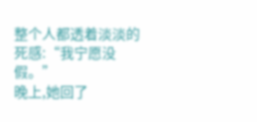整个人都透着淡淡的死感:“我宁愿没假。”
晚上,她回了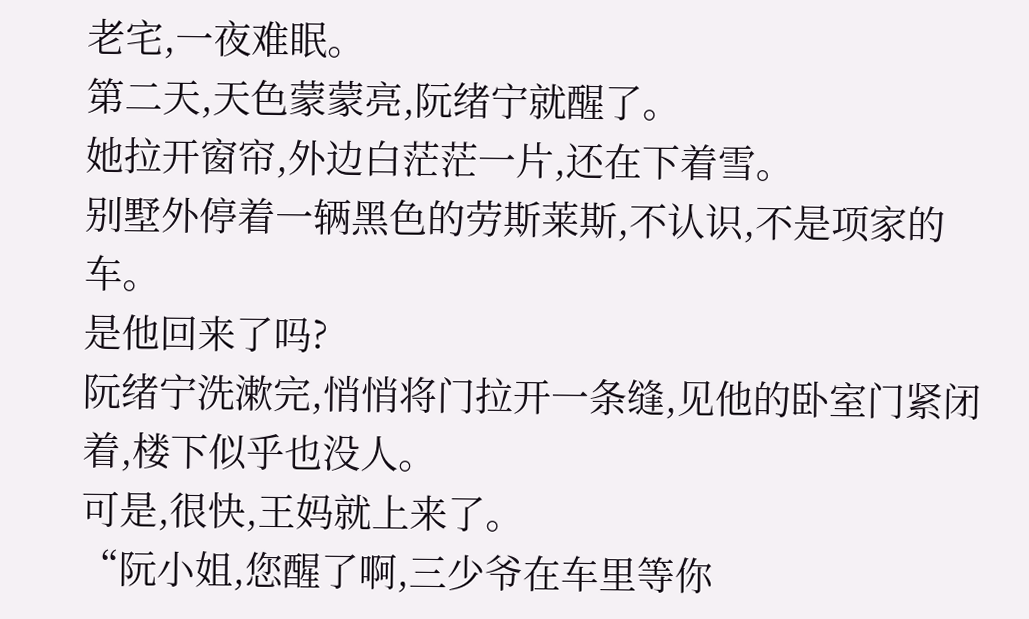老宅,一夜难眠。
第二天,天色蒙蒙亮,阮绪宁就醒了。
她拉开窗帘,外边白茫茫一片,还在下着雪。
别墅外停着一辆黑色的劳斯莱斯,不认识,不是项家的车。
是他回来了吗?
阮绪宁洗漱完,悄悄将门拉开一条缝,见他的卧室门紧闭着,楼下似乎也没人。
可是,很快,王妈就上来了。
“阮小姐,您醒了啊,三少爷在车里等你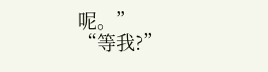呢。”
“等我?”